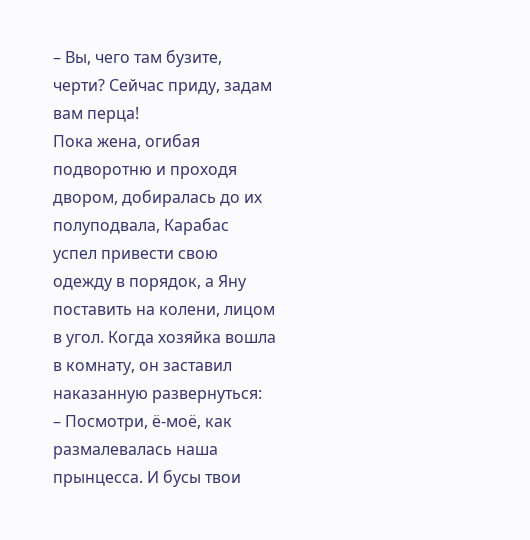– Вы, чего там бузите, черти? Сейчас приду, задам вам перца!
Пока жена, огибая подворотню и проходя двором, добиралась до их полуподвала, Карабас успел привести свою одежду в порядок, а Яну поставить на колени, лицом в угол. Когда хозяйка вошла в комнату, он заставил наказанную развернуться:
– Посмотри, ё-моё, как размалевалась наша прынцесса. И бусы твои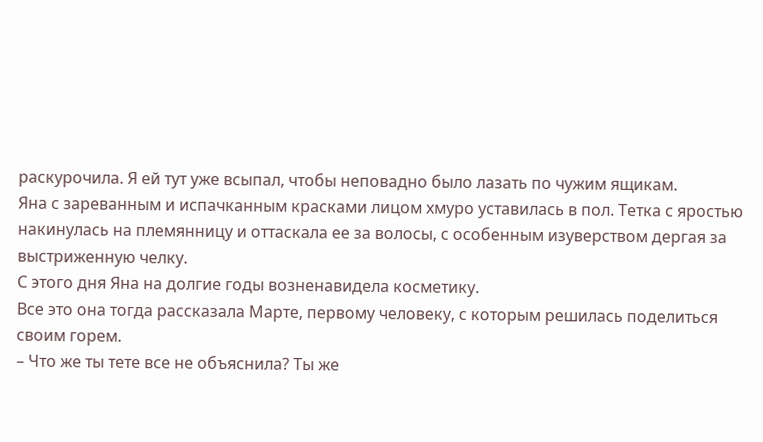раскурочила. Я ей тут уже всыпал, чтобы неповадно было лазать по чужим ящикам.
Яна с зареванным и испачканным красками лицом хмуро уставилась в пол. Тетка с яростью накинулась на племянницу и оттаскала ее за волосы, с особенным изуверством дергая за выстриженную челку.
С этого дня Яна на долгие годы возненавидела косметику.
Все это она тогда рассказала Марте, первому человеку, с которым решилась поделиться своим горем.
– Что же ты тете все не объяснила? Ты же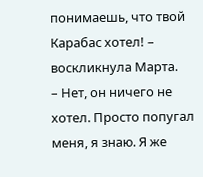понимаешь, что твой Карабас хотел! – воскликнула Марта.
– Нет, он ничего не хотел. Просто попугал меня, я знаю. Я же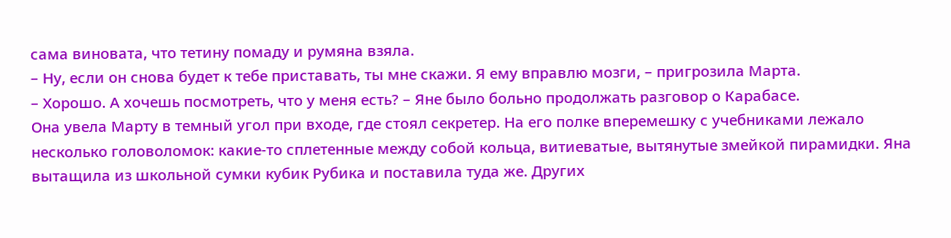сама виновата, что тетину помаду и румяна взяла.
– Ну, если он снова будет к тебе приставать, ты мне скажи. Я ему вправлю мозги, – пригрозила Марта.
– Хорошо. А хочешь посмотреть, что у меня есть? – Яне было больно продолжать разговор о Карабасе.
Она увела Марту в темный угол при входе, где стоял секретер. На его полке вперемешку с учебниками лежало несколько головоломок: какие-то сплетенные между собой кольца, витиеватые, вытянутые змейкой пирамидки. Яна вытащила из школьной сумки кубик Рубика и поставила туда же. Других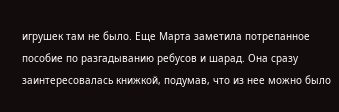игрушек там не было. Еще Марта заметила потрепанное пособие по разгадыванию ребусов и шарад. Она сразу заинтересовалась книжкой, подумав, что из нее можно было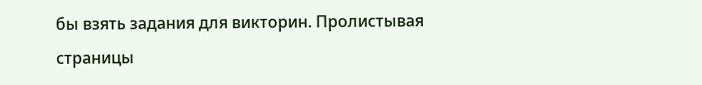бы взять задания для викторин. Пролистывая страницы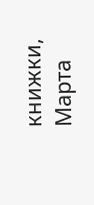книжки, Марта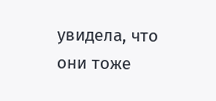увидела, что они тоже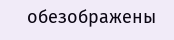обезображены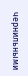чернильными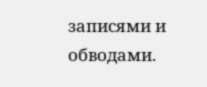записями и обводами.